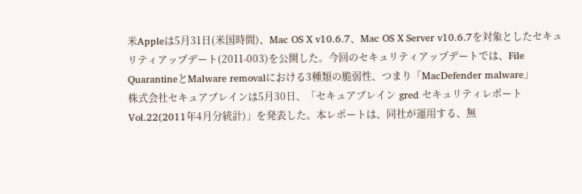米Appleは5月31日(米国時間)、Mac OS X v10.6.7、Mac OS X Server v10.6.7を対象としたセキュリティアップデート(2011-003)を公開した。今回のセキュリティアップデートでは、File QuarantineとMalware removalにおける3種類の脆弱性、つまり「MacDefender malware」
株式会社セキュアブレインは5月30日、「セキュアブレイン gred セキュリティレポートVol.22(2011年4月分統計)」を発表した。本レポートは、同社が運用する、無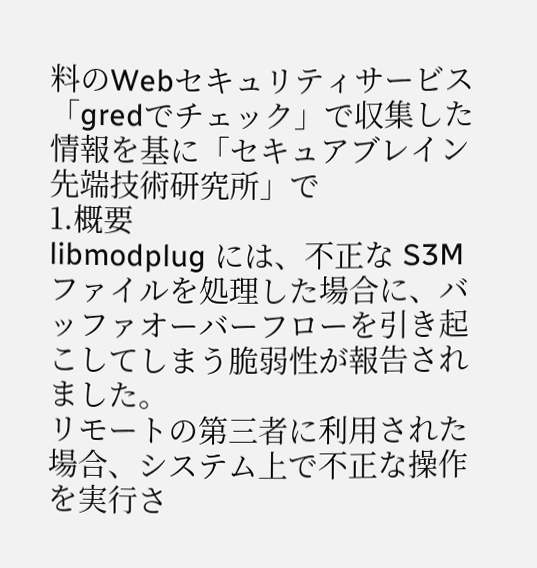料のWebセキュリティサービス「gredでチェック」で収集した情報を基に「セキュアブレイン先端技術研究所」で
1.概要
libmodplug には、不正な S3M ファイルを処理した場合に、バッファオーバーフローを引き起こしてしまう脆弱性が報告されました。
リモートの第三者に利用された場合、システム上で不正な操作を実行さ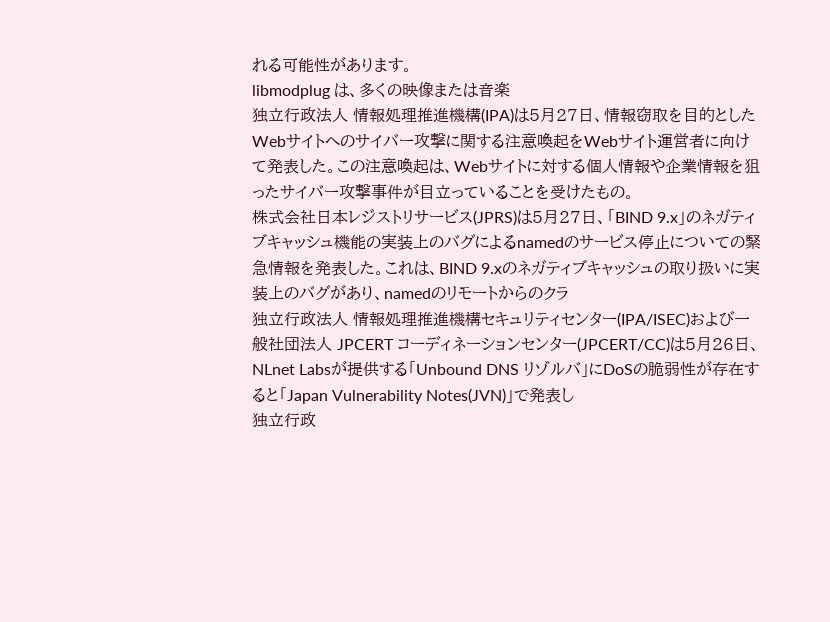れる可能性があります。
libmodplug は、多くの映像または音楽
独立行政法人 情報処理推進機構(IPA)は5月27日、情報窃取を目的としたWebサイトへのサイバー攻撃に関する注意喚起をWebサイト運営者に向けて発表した。この注意喚起は、Webサイトに対する個人情報や企業情報を狙ったサイバー攻撃事件が目立っていることを受けたもの。
株式会社日本レジストリサービス(JPRS)は5月27日、「BIND 9.x」のネガティブキャッシュ機能の実装上のバグによるnamedのサービス停止についての緊急情報を発表した。これは、BIND 9.xのネガティブキャッシュの取り扱いに実装上のバグがあり、namedのリモートからのクラ
独立行政法人 情報処理推進機構セキュリティセンター(IPA/ISEC)および一般社団法人 JPCERT コーディネーションセンター(JPCERT/CC)は5月26日、NLnet Labsが提供する「Unbound DNS リゾルバ」にDoSの脆弱性が存在すると「Japan Vulnerability Notes(JVN)」で発表し
独立行政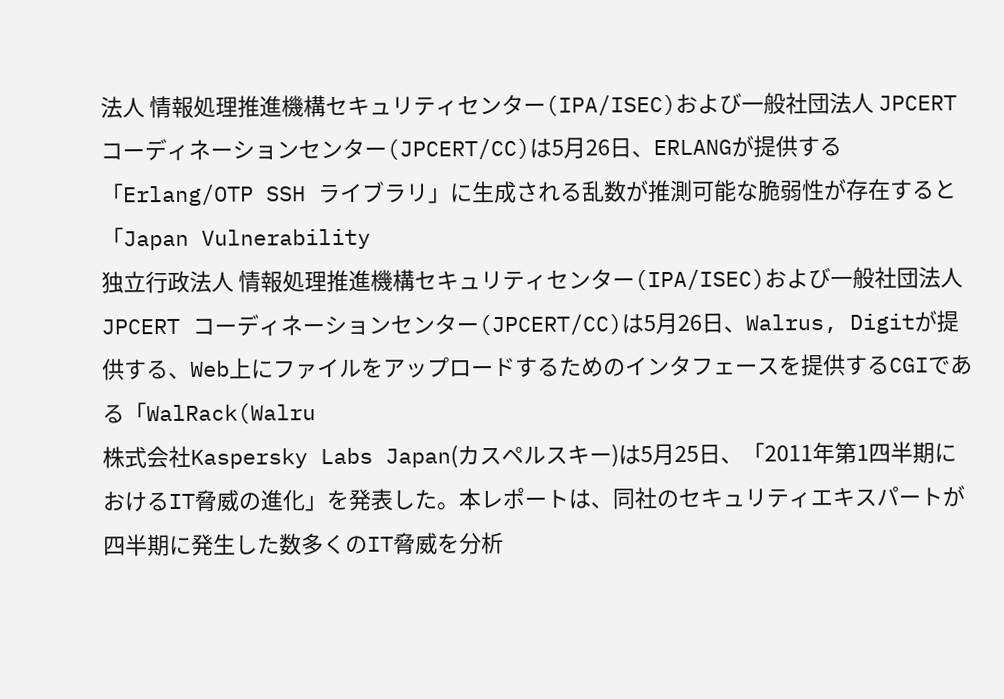法人 情報処理推進機構セキュリティセンター(IPA/ISEC)および一般社団法人 JPCERT コーディネーションセンター(JPCERT/CC)は5月26日、ERLANGが提供する「Erlang/OTP SSH ライブラリ」に生成される乱数が推測可能な脆弱性が存在すると「Japan Vulnerability
独立行政法人 情報処理推進機構セキュリティセンター(IPA/ISEC)および一般社団法人 JPCERT コーディネーションセンター(JPCERT/CC)は5月26日、Walrus, Digitが提供する、Web上にファイルをアップロードするためのインタフェースを提供するCGIである「WalRack(Walru
株式会社Kaspersky Labs Japan(カスペルスキー)は5月25日、「2011年第1四半期におけるIT脅威の進化」を発表した。本レポートは、同社のセキュリティエキスパートが四半期に発生した数多くのIT脅威を分析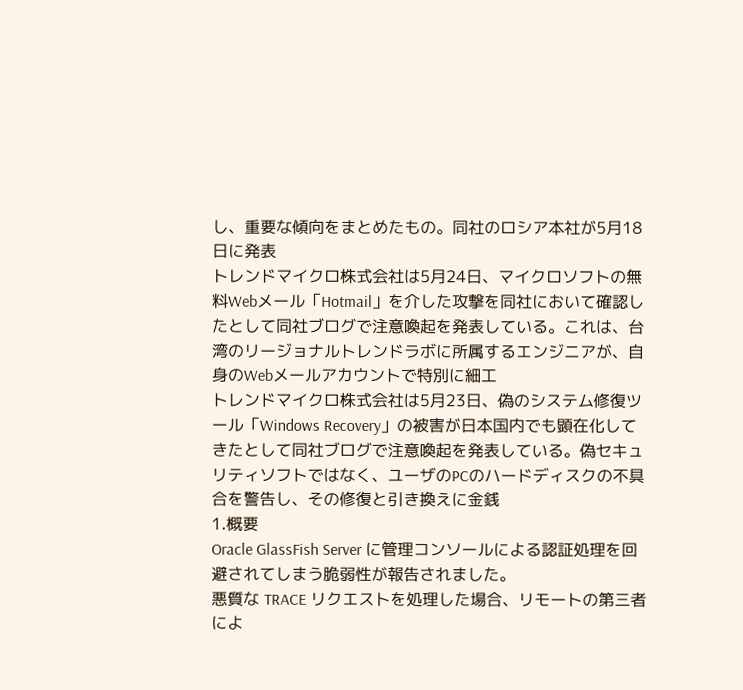し、重要な傾向をまとめたもの。同社のロシア本社が5月18日に発表
トレンドマイクロ株式会社は5月24日、マイクロソフトの無料Webメール「Hotmail」を介した攻撃を同社において確認したとして同社ブログで注意喚起を発表している。これは、台湾のリージョナルトレンドラボに所属するエンジニアが、自身のWebメールアカウントで特別に細工
トレンドマイクロ株式会社は5月23日、偽のシステム修復ツール「Windows Recovery」の被害が日本国内でも顕在化してきたとして同社ブログで注意喚起を発表している。偽セキュリティソフトではなく、ユーザのPCのハードディスクの不具合を警告し、その修復と引き換えに金銭
1.概要
Oracle GlassFish Server に管理コンソールによる認証処理を回避されてしまう脆弱性が報告されました。
悪質な TRACE リクエストを処理した場合、リモートの第三者によ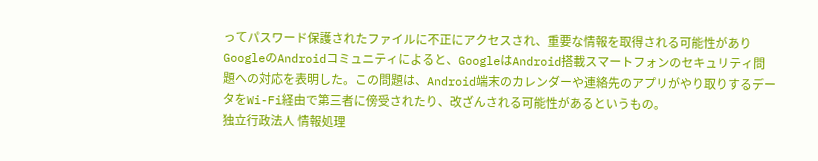ってパスワード保護されたファイルに不正にアクセスされ、重要な情報を取得される可能性があり
GoogleのAndroidコミュニティによると、GoogleはAndroid搭載スマートフォンのセキュリティ問題への対応を表明した。この問題は、Android端末のカレンダーや連絡先のアプリがやり取りするデータをWi-Fi経由で第三者に傍受されたり、改ざんされる可能性があるというもの。
独立行政法人 情報処理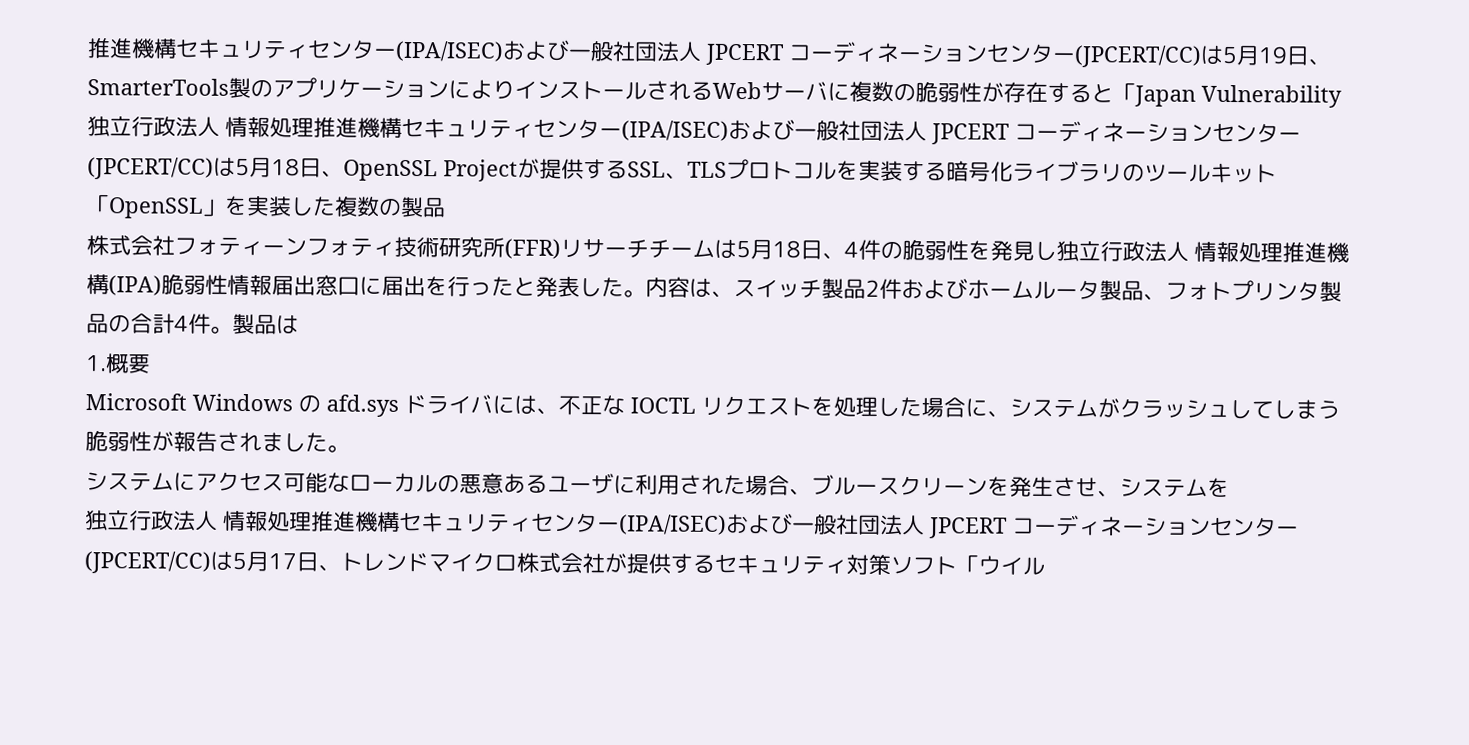推進機構セキュリティセンター(IPA/ISEC)および一般社団法人 JPCERT コーディネーションセンター(JPCERT/CC)は5月19日、SmarterTools製のアプリケーションによりインストールされるWebサーバに複数の脆弱性が存在すると「Japan Vulnerability
独立行政法人 情報処理推進機構セキュリティセンター(IPA/ISEC)および一般社団法人 JPCERT コーディネーションセンター(JPCERT/CC)は5月18日、OpenSSL Projectが提供するSSL、TLSプロトコルを実装する暗号化ライブラリのツールキット「OpenSSL」を実装した複数の製品
株式会社フォティーンフォティ技術研究所(FFR)リサーチチームは5月18日、4件の脆弱性を発見し独立行政法人 情報処理推進機構(IPA)脆弱性情報届出窓口に届出を行ったと発表した。内容は、スイッチ製品2件およびホームルータ製品、フォトプリンタ製品の合計4件。製品は
1.概要
Microsoft Windows の afd.sys ドライバには、不正な IOCTL リクエストを処理した場合に、システムがクラッシュしてしまう脆弱性が報告されました。
システムにアクセス可能なローカルの悪意あるユーザに利用された場合、ブルースクリーンを発生させ、システムを
独立行政法人 情報処理推進機構セキュリティセンター(IPA/ISEC)および一般社団法人 JPCERT コーディネーションセンター(JPCERT/CC)は5月17日、トレンドマイクロ株式会社が提供するセキュリティ対策ソフト「ウイル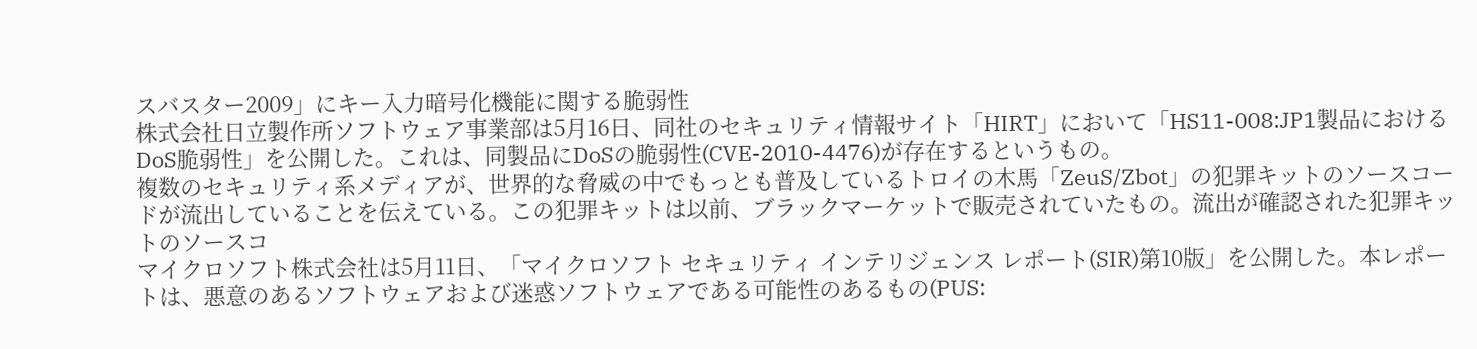スバスター2009」にキー入力暗号化機能に関する脆弱性
株式会社日立製作所ソフトウェア事業部は5月16日、同社のセキュリティ情報サイト「HIRT」において「HS11-008:JP1製品におけるDoS脆弱性」を公開した。これは、同製品にDoSの脆弱性(CVE-2010-4476)が存在するというもの。
複数のセキュリティ系メディアが、世界的な脅威の中でもっとも普及しているトロイの木馬「ZeuS/Zbot」の犯罪キットのソースコードが流出していることを伝えている。この犯罪キットは以前、ブラックマーケットで販売されていたもの。流出が確認された犯罪キットのソースコ
マイクロソフト株式会社は5月11日、「マイクロソフト セキュリティ インテリジェンス レポート(SIR)第10版」を公開した。本レポートは、悪意のあるソフトウェアおよび迷惑ソフトウェアである可能性のあるもの(PUS: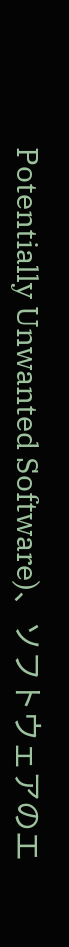Potentially Unwanted Software)、ソフトウェアのエ